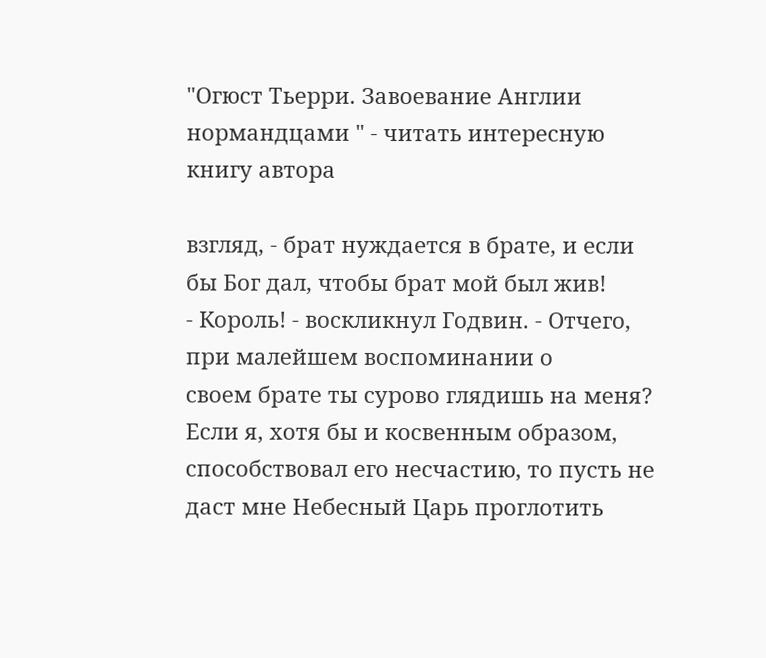"Огюст Тьерри. Завоевание Англии нормандцами " - читать интересную книгу автора

взгляд, - брат нуждается в брате, и если бы Бог дал, чтобы брат мой был жив!
- Король! - воскликнул Годвин. - Отчего, при малейшем воспоминании о
своем брате ты сурово глядишь на меня? Если я, хотя бы и косвенным образом,
способствовал его несчастию, то пусть не даст мне Небесный Царь проглотить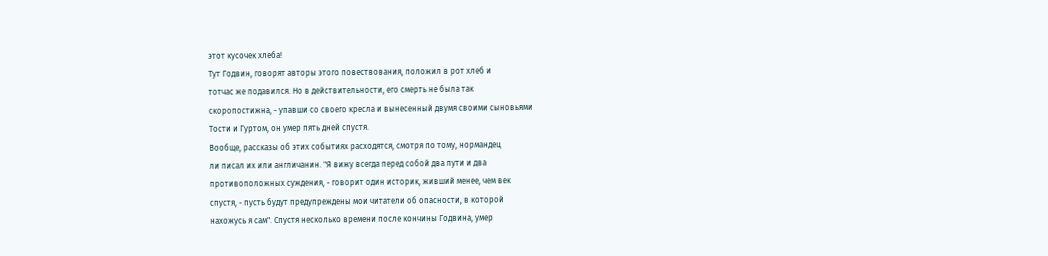этот кусочек хлеба!
Тут Годвин, говорят авторы этого повествования, положил в рот хлеб и
тотчас же подавился. Но в действительности, его смерть не была так
скоропостижна, - упавши со своего кресла и вынесенный двумя своими сыновьями
Тости и Гуртом, он умер пять дней спустя.
Вообще, рассказы об этих событиях расходятся, смотря по тому, нормандец
ли писал их или англичанин. "Я вижу всегда перед собой два пути и два
противоположных суждения, - говорит один историк, живший менее, чем век
спустя, - пусть будут предупреждены мои читатели об опасности, в которой
нахожусь я сам". Спустя несколько времени после кончины Годвина, умер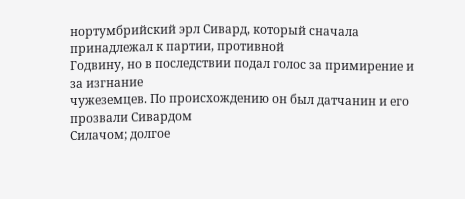нортумбрийский эрл Сивард, который сначала принадлежал к партии, противной
Годвину, но в последствии подал голос за примирение и за изгнание
чужеземцев. По происхождению он был датчанин и его прозвали Сивардом
Силачом; долгое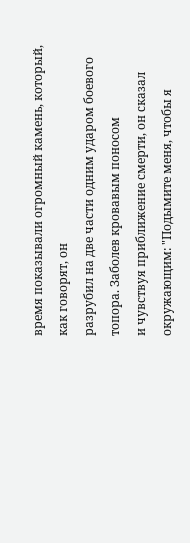время показывали огромный камень, который, как говорят, он
разрубил на две части одним ударом боевого топора. Заболев кровавым поносом
и чувствуя приближение смерти, он сказал окружающим: "Подымите меня, чтобы я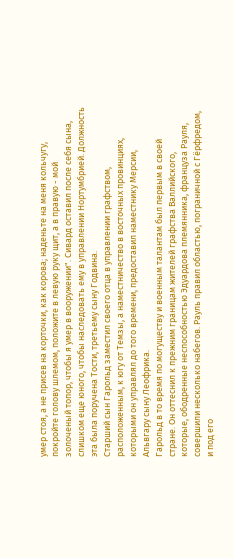умер стоя, а не присев на корточки, как корова; наденьте на меня кольчугу,
покройте голову шлемом, положите в левую руку щит, а в правую - мой
золоченый топор, чтобы я умер в вооружении". Сивард оставил после себя сына,
слишком еще юного, чтобы наследовать ему в управлении Нортумбрией. Должность
эта была поручена Тости, третьему сыну Годвина.
Старший сын Гарольд заместил своего отца в управлении графством,
расположенным, к югу от Темзы, а наместничество в восточных провинциях,
которыми он управлял до того времени, предоставил наместнику Мерсии,
Альвгару сыну Леофрика.
Гарольд в то время по могуществу и военным талантам был первым в своей
стране. Он оттеснил к прежним границам жителей графства Валлийского,
которые, ободренные неспособностью Эдуардова племянника, француза Рауля,
совершили несколько набегов. Рауль правил областью, пограничной с Гёрфредом,
и под его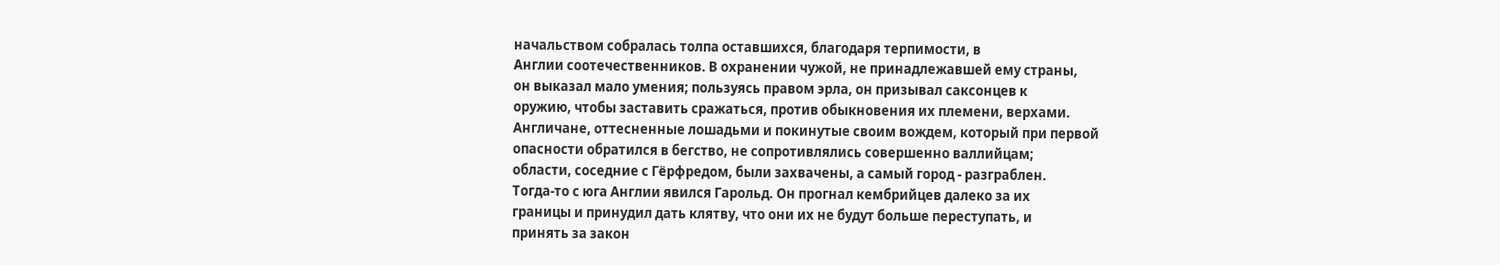начальством собралась толпа оставшихся, благодаря терпимости, в
Англии соотечественников. В охранении чужой, не принадлежавшей ему страны,
он выказал мало умения; пользуясь правом эрла, он призывал саксонцев к
оружию, чтобы заставить сражаться, против обыкновения их племени, верхами.
Англичане, оттесненные лошадьми и покинутые своим вождем, который при первой
опасности обратился в бегство, не сопротивлялись совершенно валлийцам;
области, соседние с Гёрфредом, были захвачены, а самый город - разграблен.
Тогда-то с юга Англии явился Гарольд. Он прогнал кембрийцев далеко за их
границы и принудил дать клятву, что они их не будут больше переступать, и
принять за закон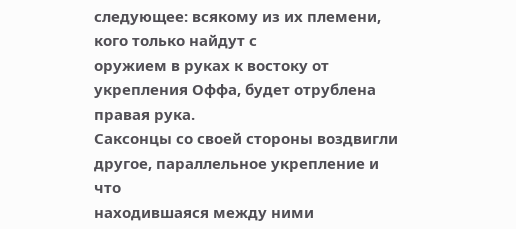следующее: всякому из их племени, кого только найдут с
оружием в руках к востоку от укрепления Оффа, будет отрублена правая рука.
Саксонцы со своей стороны воздвигли другое, параллельное укрепление и что
находившаяся между ними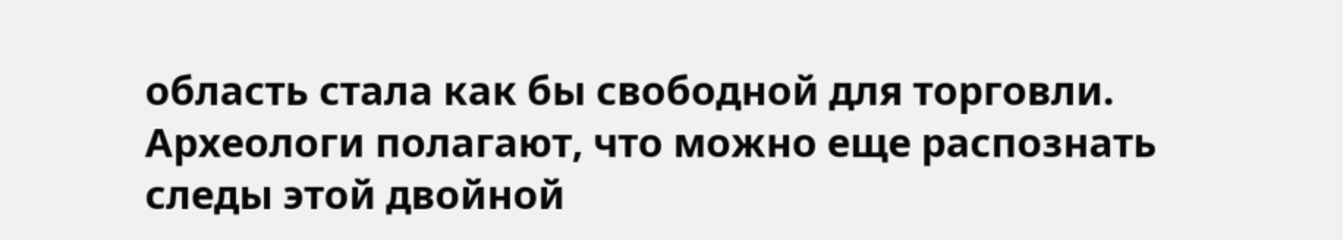область стала как бы свободной для торговли.
Археологи полагают, что можно еще распознать следы этой двойной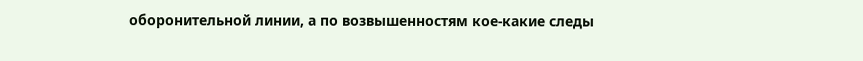оборонительной линии, а по возвышенностям кое-какие следы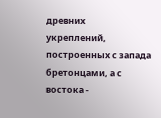древних
укреплений, построенных с запада бретонцами, а с востока -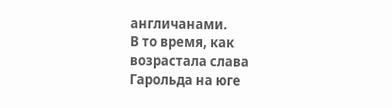англичанами.
В то время, как возрастала слава Гарольда на юге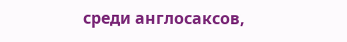среди англосаксов,